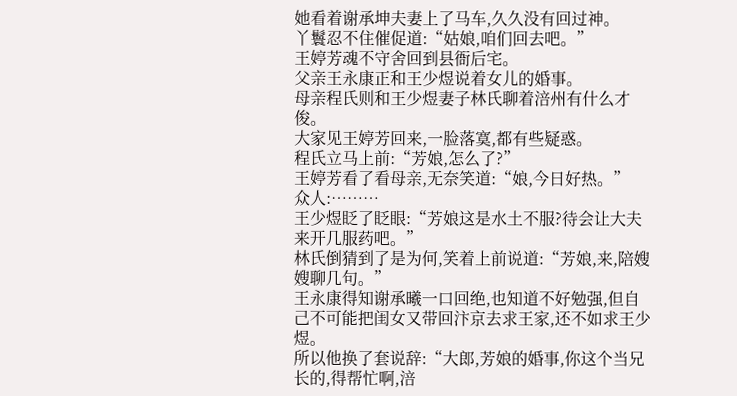她看着谢承坤夫妻上了马车,久久没有回过神。
丫鬟忍不住催促道:“姑娘,咱们回去吧。”
王婷芳魂不守舍回到县衙后宅。
父亲王永康正和王少煜说着女儿的婚事。
母亲程氏则和王少煜妻子林氏聊着涪州有什么才俊。
大家见王婷芳回来,一脸落寞,都有些疑惑。
程氏立马上前:“芳娘,怎么了?”
王婷芳看了看母亲,无奈笑道:“娘,今日好热。”
众人:………
王少煜眨了眨眼:“芳娘这是水土不服?待会让大夫来开几服药吧。”
林氏倒猜到了是为何,笑着上前说道:“芳娘,来,陪嫂嫂聊几句。”
王永康得知谢承曦一口回绝,也知道不好勉强,但自己不可能把闺女又带回汴京去求王家,还不如求王少煜。
所以他换了套说辞:“大郎,芳娘的婚事,你这个当兄长的,得帮忙啊,涪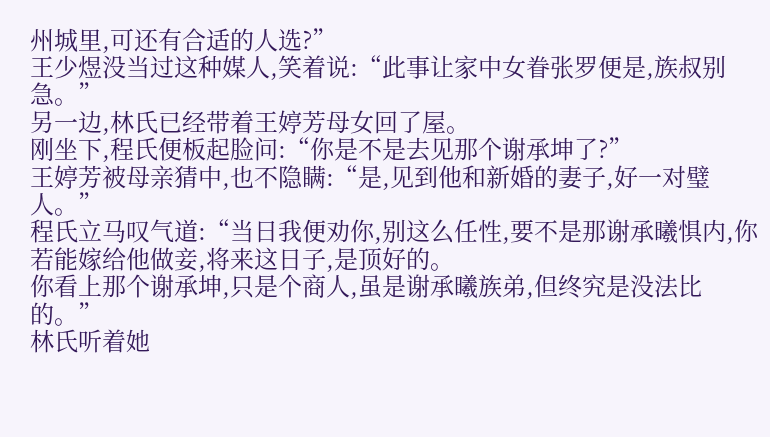州城里,可还有合适的人选?”
王少煜没当过这种媒人,笑着说:“此事让家中女眷张罗便是,族叔别急。”
另一边,林氏已经带着王婷芳母女回了屋。
刚坐下,程氏便板起脸问:“你是不是去见那个谢承坤了?”
王婷芳被母亲猜中,也不隐瞒:“是,见到他和新婚的妻子,好一对璧人。”
程氏立马叹气道:“当日我便劝你,别这么任性,要不是那谢承曦惧内,你若能嫁给他做妾,将来这日子,是顶好的。
你看上那个谢承坤,只是个商人,虽是谢承曦族弟,但终究是没法比的。”
林氏听着她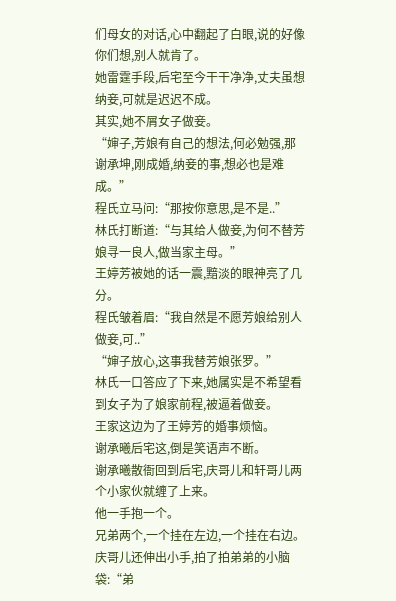们母女的对话,心中翻起了白眼,说的好像你们想,别人就肯了。
她雷霆手段,后宅至今干干净净,丈夫虽想纳妾,可就是迟迟不成。
其实,她不屑女子做妾。
“婶子,芳娘有自己的想法,何必勉强,那谢承坤,刚成婚,纳妾的事,想必也是难成。”
程氏立马问:“那按你意思,是不是..”
林氏打断道:“与其给人做妾,为何不替芳娘寻一良人,做当家主母。”
王婷芳被她的话一震,黯淡的眼神亮了几分。
程氏皱着眉:“我自然是不愿芳娘给别人做妾,可..”
“婶子放心,这事我替芳娘张罗。”
林氏一口答应了下来,她属实是不希望看到女子为了娘家前程,被逼着做妾。
王家这边为了王婷芳的婚事烦恼。
谢承曦后宅这,倒是笑语声不断。
谢承曦散衙回到后宅,庆哥儿和轩哥儿两个小家伙就缠了上来。
他一手抱一个。
兄弟两个,一个挂在左边,一个挂在右边。
庆哥儿还伸出小手,拍了拍弟弟的小脑袋:“弟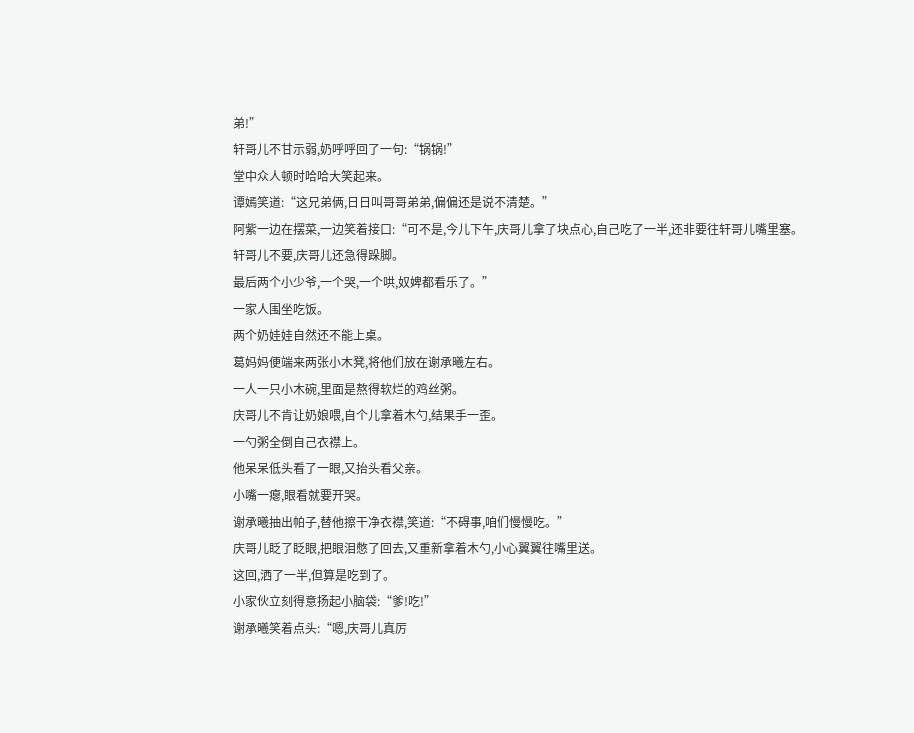弟!”
轩哥儿不甘示弱,奶呼呼回了一句:“锅锅!”
堂中众人顿时哈哈大笑起来。
谭嫣笑道:“这兄弟俩,日日叫哥哥弟弟,偏偏还是说不清楚。”
阿紫一边在摆菜,一边笑着接口:“可不是,今儿下午,庆哥儿拿了块点心,自己吃了一半,还非要往轩哥儿嘴里塞。
轩哥儿不要,庆哥儿还急得跺脚。
最后两个小少爷,一个哭,一个哄,奴婢都看乐了。”
一家人围坐吃饭。
两个奶娃娃自然还不能上桌。
葛妈妈便端来两张小木凳,将他们放在谢承曦左右。
一人一只小木碗,里面是熬得软烂的鸡丝粥。
庆哥儿不肯让奶娘喂,自个儿拿着木勺,结果手一歪。
一勺粥全倒自己衣襟上。
他呆呆低头看了一眼,又抬头看父亲。
小嘴一瘪,眼看就要开哭。
谢承曦抽出帕子,替他擦干净衣襟,笑道:“不碍事,咱们慢慢吃。”
庆哥儿眨了眨眼,把眼泪憋了回去,又重新拿着木勺,小心翼翼往嘴里送。
这回,洒了一半,但算是吃到了。
小家伙立刻得意扬起小脑袋:“爹!吃!”
谢承曦笑着点头:“嗯,庆哥儿真厉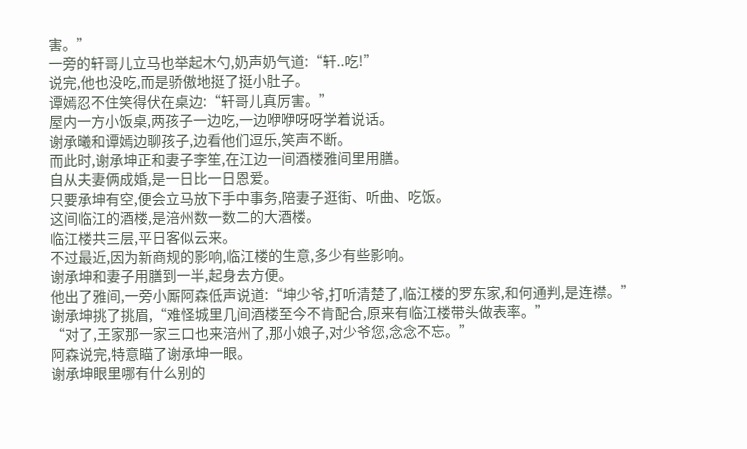害。”
一旁的轩哥儿立马也举起木勺,奶声奶气道:“轩..吃!”
说完,他也没吃,而是骄傲地挺了挺小肚子。
谭嫣忍不住笑得伏在桌边:“轩哥儿真厉害。”
屋内一方小饭桌,两孩子一边吃,一边咿咿呀呀学着说话。
谢承曦和谭嫣边聊孩子,边看他们逗乐,笑声不断。
而此时,谢承坤正和妻子李笙,在江边一间酒楼雅间里用膳。
自从夫妻俩成婚,是一日比一日恩爱。
只要承坤有空,便会立马放下手中事务,陪妻子逛街、听曲、吃饭。
这间临江的酒楼,是涪州数一数二的大酒楼。
临江楼共三层,平日客似云来。
不过最近,因为新商规的影响,临江楼的生意,多少有些影响。
谢承坤和妻子用膳到一半,起身去方便。
他出了雅间,一旁小厮阿森低声说道:“坤少爷,打听清楚了,临江楼的罗东家,和何通判,是连襟。”
谢承坤挑了挑眉,“难怪城里几间酒楼至今不肯配合,原来有临江楼带头做表率。”
“对了,王家那一家三口也来涪州了,那小娘子,对少爷您,念念不忘。”
阿森说完,特意瞄了谢承坤一眼。
谢承坤眼里哪有什么别的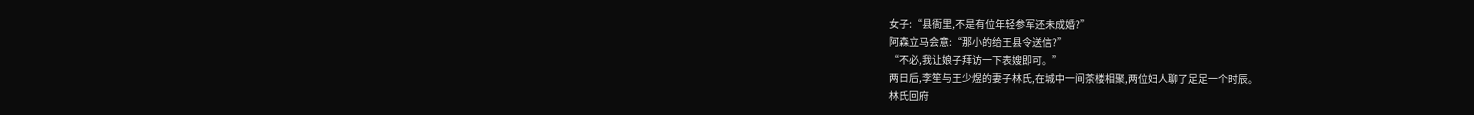女子:“县衙里,不是有位年轻参军还未成婚?”
阿森立马会意:“那小的给王县令送信?”
“不必,我让娘子拜访一下表嫂即可。”
两日后,李笙与王少煜的妻子林氏,在城中一间茶楼相聚,两位妇人聊了足足一个时辰。
林氏回府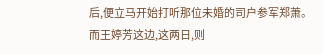后,便立马开始打听那位未婚的司户参军郑萧。
而王婷芳这边,这两日,则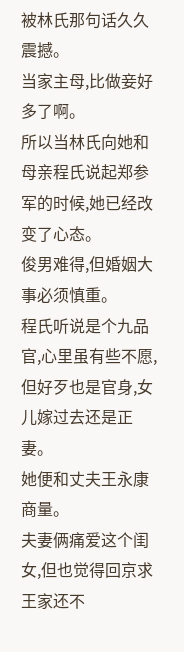被林氏那句话久久震撼。
当家主母,比做妾好多了啊。
所以当林氏向她和母亲程氏说起郑参军的时候,她已经改变了心态。
俊男难得,但婚姻大事必须慎重。
程氏听说是个九品官,心里虽有些不愿,但好歹也是官身,女儿嫁过去还是正妻。
她便和丈夫王永康商量。
夫妻俩痛爱这个闺女,但也觉得回京求王家还不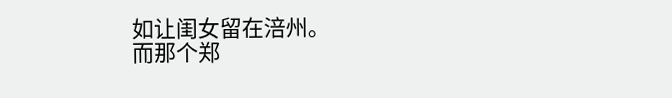如让闺女留在涪州。
而那个郑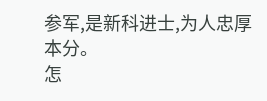参军,是新科进士,为人忠厚本分。
怎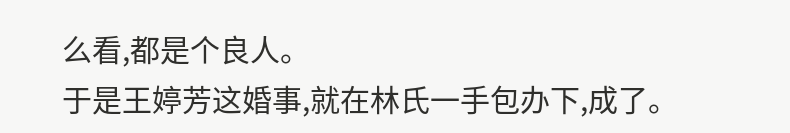么看,都是个良人。
于是王婷芳这婚事,就在林氏一手包办下,成了。